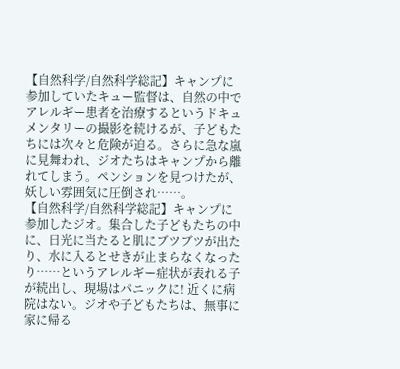【自然科学/自然科学総記】キャンプに参加していたキュー監督は、自然の中でアレルギー患者を治療するというドキュメンタリーの撮影を続けるが、子どもたちには次々と危険が迫る。さらに急な嵐に見舞われ、ジオたちはキャンプから離れてしまう。ペンションを見つけたが、妖しい雰囲気に圧倒され……。
【自然科学/自然科学総記】キャンプに参加したジオ。集合した子どもたちの中に、日光に当たると肌にブツブツが出たり、水に入るとせきが止まらなくなったり……というアレルギー症状が表れる子が続出し、現場はパニックに! 近くに病院はない。ジオや子どもたちは、無事に家に帰る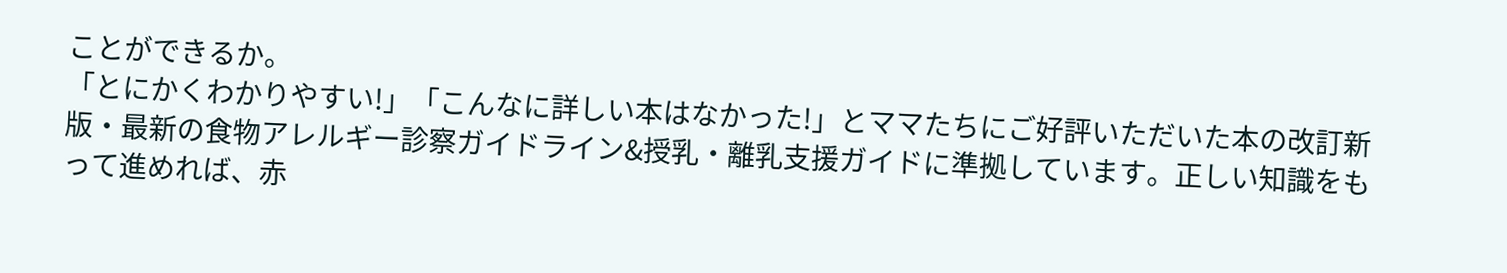ことができるか。
「とにかくわかりやすい!」「こんなに詳しい本はなかった!」とママたちにご好評いただいた本の改訂新版・最新の食物アレルギー診察ガイドライン&授乳・離乳支援ガイドに準拠しています。正しい知識をもって進めれば、赤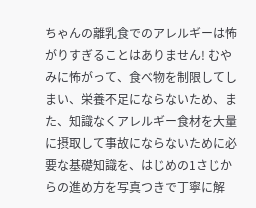ちゃんの離乳食でのアレルギーは怖がりすぎることはありません! むやみに怖がって、食べ物を制限してしまい、栄養不足にならないため、また、知識なくアレルギー食材を大量に摂取して事故にならないために必要な基礎知識を、はじめの1さじからの進め方を写真つきで丁寧に解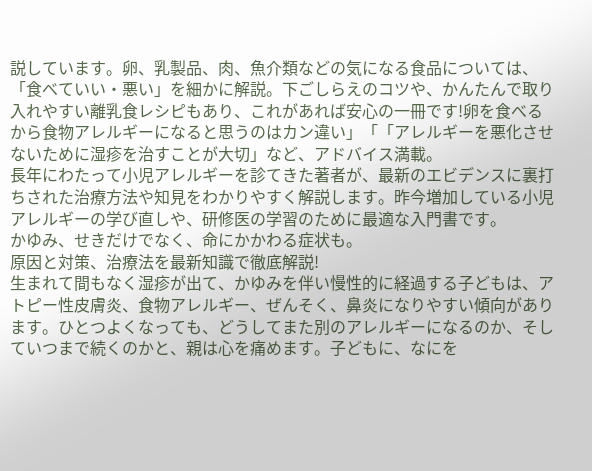説しています。卵、乳製品、肉、魚介類などの気になる食品については、「食べていい・悪い」を細かに解説。下ごしらえのコツや、かんたんで取り入れやすい離乳食レシピもあり、これがあれば安心の一冊です!卵を食べるから食物アレルギーになると思うのはカン違い」「「アレルギーを悪化させないために湿疹を治すことが大切」など、アドバイス満載。
長年にわたって小児アレルギーを診てきた著者が、最新のエビデンスに裏打ちされた治療方法や知見をわかりやすく解説します。昨今増加している小児アレルギーの学び直しや、研修医の学習のために最適な入門書です。
かゆみ、せきだけでなく、命にかかわる症状も。
原因と対策、治療法を最新知識で徹底解説!
生まれて間もなく湿疹が出て、かゆみを伴い慢性的に経過する子どもは、アトピー性皮膚炎、食物アレルギー、ぜんそく、鼻炎になりやすい傾向があります。ひとつよくなっても、どうしてまた別のアレルギーになるのか、そしていつまで続くのかと、親は心を痛めます。子どもに、なにを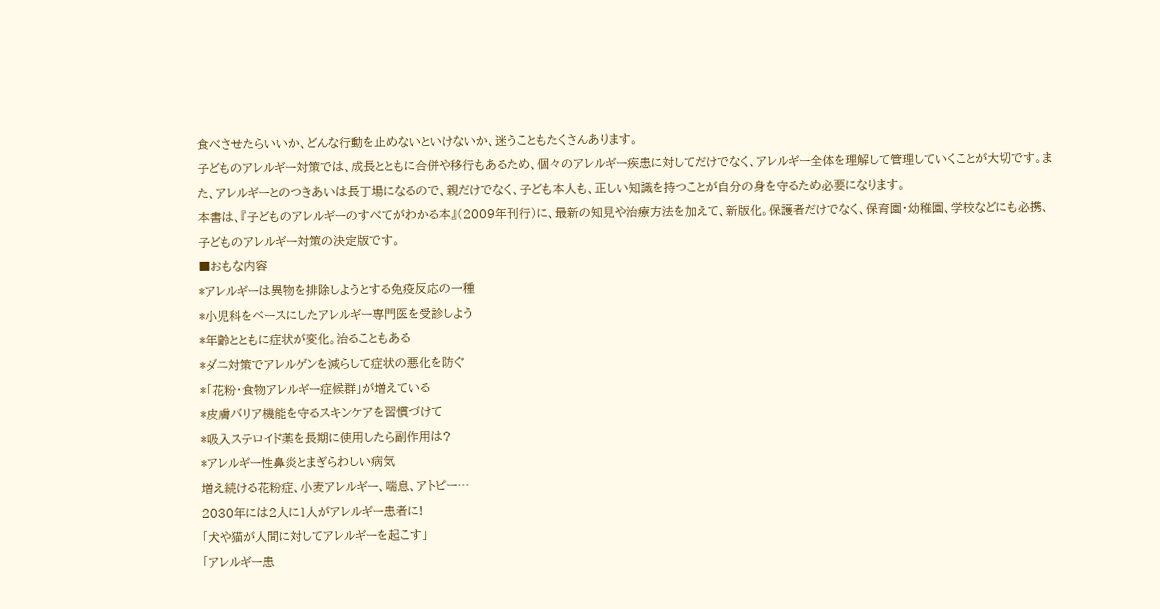食べさせたらいいか、どんな行動を止めないといけないか、迷うこともたくさんあります。
子どものアレルギー対策では、成長とともに合併や移行もあるため、個々のアレルギー疾患に対してだけでなく、アレルギー全体を理解して管理していくことが大切です。また、アレルギーとのつきあいは長丁場になるので、親だけでなく、子ども本人も、正しい知識を持つことが自分の身を守るため必要になります。
本書は、『子どものアレルギーのすべてがわかる本』(2009年刊行)に、最新の知見や治療方法を加えて、新版化。保護者だけでなく、保育園・幼稚園、学校などにも必携、子どものアレルギー対策の決定版です。
■おもな内容
*アレルギーは異物を排除しようとする免疫反応の一種
*小児科をベースにしたアレルギー専門医を受診しよう
*年齢とともに症状が変化。治ることもある
*ダニ対策でアレルゲンを減らして症状の悪化を防ぐ
*「花粉・食物アレルギー症候群」が増えている
*皮膚バリア機能を守るスキンケアを習慣づけて
*吸入ステロイド薬を長期に使用したら副作用は?
*アレルギー性鼻炎とまぎらわしい病気
増え続ける花粉症、小麦アレルギー、喘息、アトピー…
2030年には2人に1人がアレルギー患者に!
「犬や猫が人間に対してアレルギーを起こす」
「アレルギー患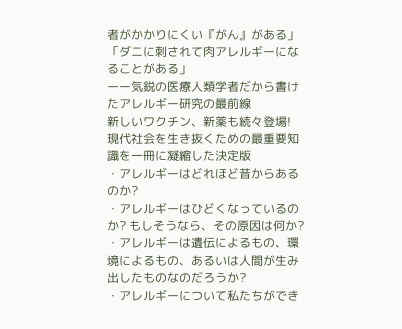者がかかりにくい『がん』がある」
「ダニに刺されて肉アレルギーになることがある」
ーー気鋭の医療人類学者だから書けたアレルギー研究の最前線
新しいワクチン、新薬も続々登場!
現代社会を生き抜くための最重要知識を一冊に凝縮した決定版
・アレルギーはどれほど昔からあるのか?
・アレルギーはひどくなっているのか? もしそうなら、その原因は何か?
・アレルギーは遺伝によるもの、環境によるもの、あるいは人間が生み出したものなのだろうか?
・アレルギーについて私たちができ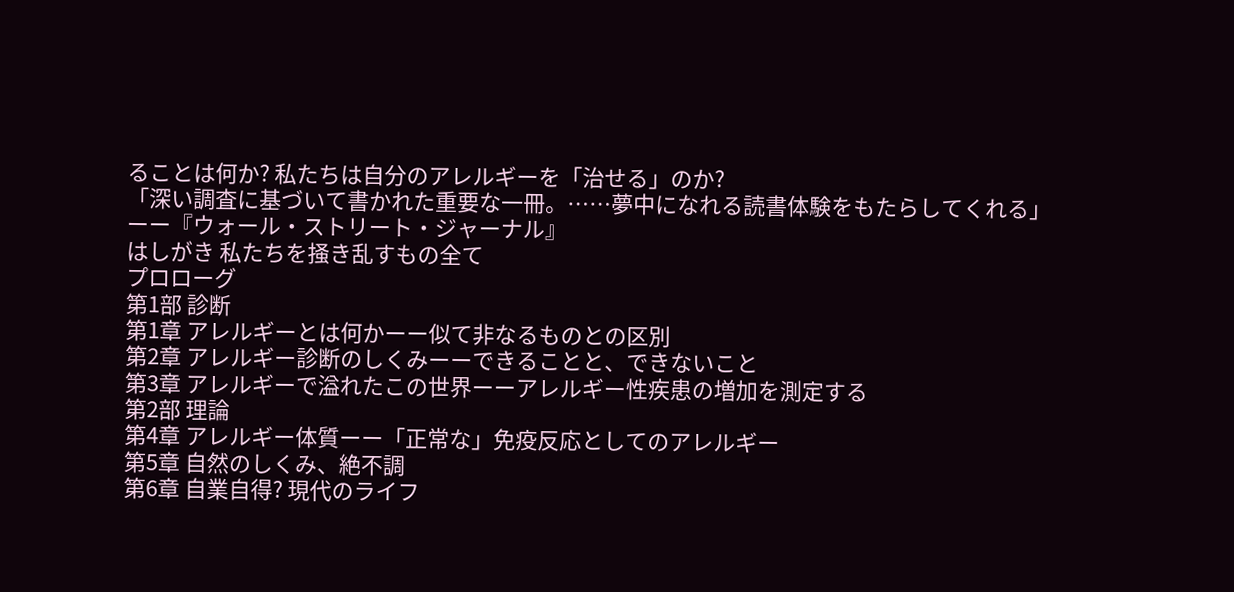ることは何か? 私たちは自分のアレルギーを「治せる」のか?
「深い調査に基づいて書かれた重要な一冊。……夢中になれる読書体験をもたらしてくれる」
ーー『ウォール・ストリート・ジャーナル』
はしがき 私たちを掻き乱すもの全て
プロローグ
第1部 診断
第1章 アレルギーとは何かーー似て非なるものとの区別
第2章 アレルギー診断のしくみーーできることと、できないこと
第3章 アレルギーで溢れたこの世界ーーアレルギー性疾患の増加を測定する
第2部 理論
第4章 アレルギー体質ーー「正常な」免疫反応としてのアレルギー
第5章 自然のしくみ、絶不調
第6章 自業自得? 現代のライフ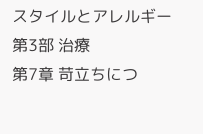スタイルとアレルギー
第3部 治療
第7章 苛立ちにつ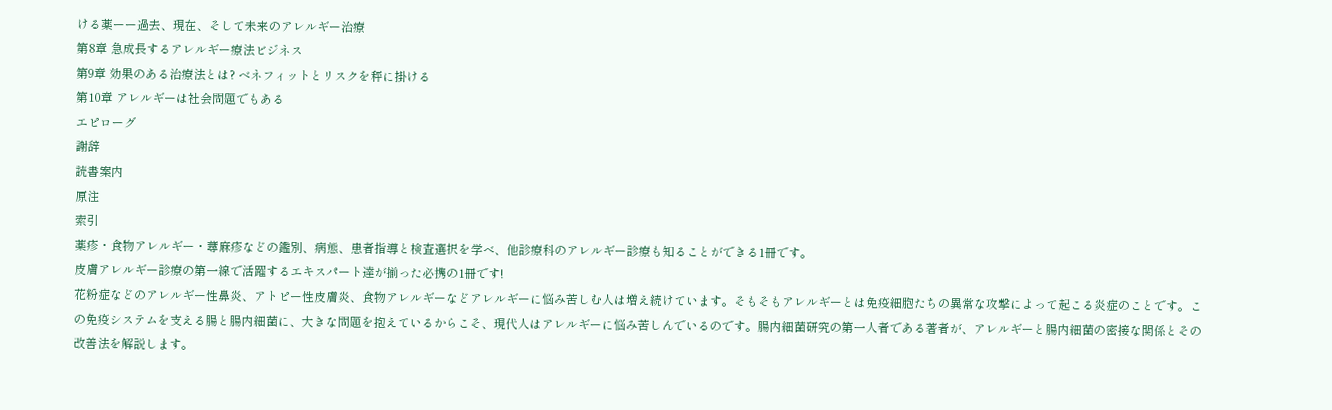ける薬ーー過去、現在、そして未来のアレルギー治療
第8章 急成長するアレルギー療法ビジネス
第9章 効果のある治療法とは? ベネフィットとリスクを秤に掛ける
第10章 アレルギーは社会問題でもある
エピローグ
謝辞
読書案内
原注
索引
薬疹・食物アレルギー・蕁麻疹などの鑑別、病態、患者指導と検査選択を学べ、他診療科のアレルギー診療も知ることができる1冊です。
皮膚アレルギー診療の第一線で活躍するエキスパート達が揃った必携の1冊です!
花粉症などのアレルギー性鼻炎、アトピー性皮膚炎、食物アレルギーなどアレルギーに悩み苦しむ人は増え続けています。そもそもアレルギーとは免疫細胞たちの異常な攻撃によって起こる炎症のことです。この免疫システムを支える腸と腸内細菌に、大きな問題を抱えているからこそ、現代人はアレルギーに悩み苦しんでいるのです。腸内細菌研究の第一人者である著者が、アレルギーと腸内細菌の密接な関係とその改善法を解説します。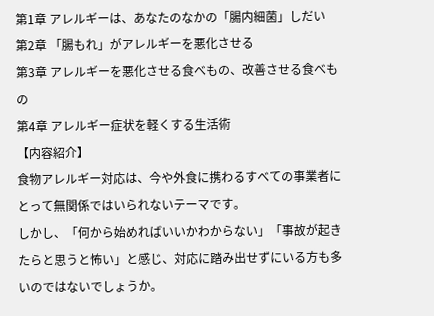第1章 アレルギーは、あなたのなかの「腸内細菌」しだい
第2章 「腸もれ」がアレルギーを悪化させる
第3章 アレルギーを悪化させる食べもの、改善させる食べもの
第4章 アレルギー症状を軽くする生活術
【内容紹介】
食物アレルギー対応は、今や外食に携わるすべての事業者にとって無関係ではいられないテーマです。
しかし、「何から始めればいいかわからない」「事故が起きたらと思うと怖い」と感じ、対応に踏み出せずにいる方も多いのではないでしょうか。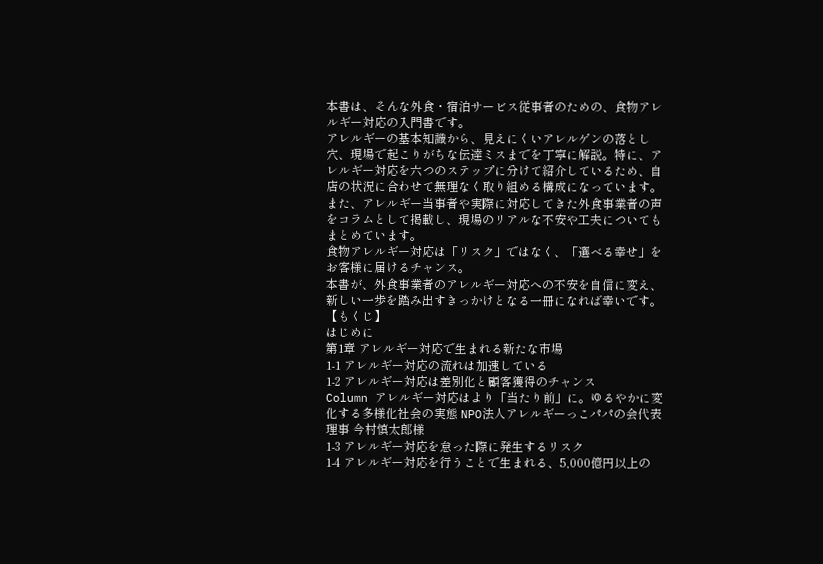本書は、そんな外食・宿泊サービス従事者のための、食物アレルギー対応の入門書です。
アレルギーの基本知識から、見えにくいアレルゲンの落とし穴、現場で起こりがちな伝達ミスまでを丁寧に解説。特に、アレルギー対応を六つのステップに分けて紹介しているため、自店の状況に合わせて無理なく取り組める構成になっています。
また、アレルギー当事者や実際に対応してきた外食事業者の声をコラムとして掲載し、現場のリアルな不安や工夫についてもまとめています。
食物アレルギー対応は「リスク」ではなく、「選べる幸せ」をお客様に届けるチャンス。
本書が、外食事業者のアレルギー対応への不安を自信に変え、新しい一歩を踏み出すきっかけとなる一冊になれば幸いです。
【もくじ】
はじめに
第1章 アレルギー対応で生まれる新たな市場
1-1 アレルギー対応の流れは加速している
1-2 アレルギー対応は差別化と顧客獲得のチャンス
Column アレルギー対応はより「当たり前」に。ゆるやかに変化する多様化社会の実態 NPO法人アレルギーっこパパの会代表理事 今村慎太郎様
1-3 アレルギー対応を怠った際に発生するリスク
1-4 アレルギー対応を行うことで生まれる、5,000億円以上の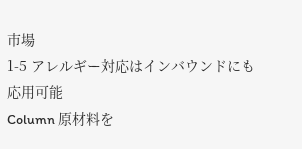市場
1-5 アレルギー対応はインバウンドにも応用可能
Column 原材料を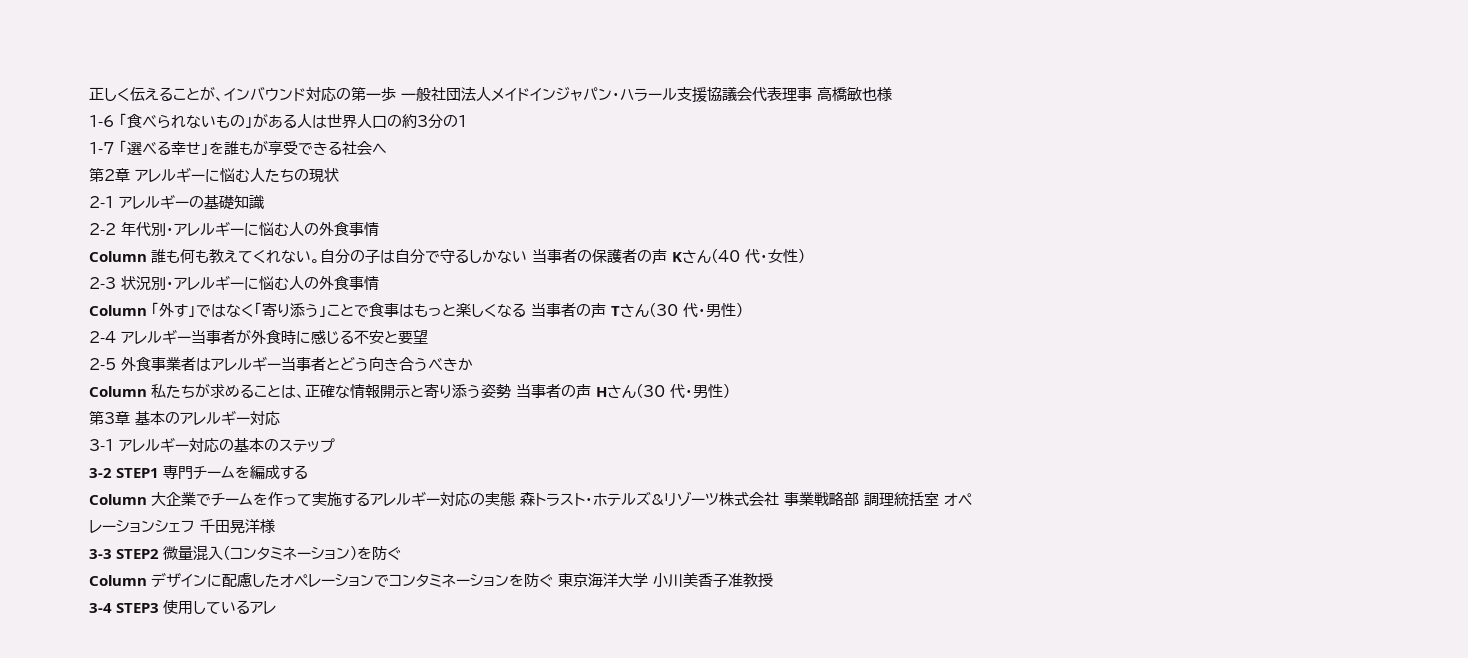正しく伝えることが、インバウンド対応の第一歩 一般社団法人メイドインジャパン・ハラール支援協議会代表理事 高橋敏也様
1-6 「食べられないもの」がある人は世界人口の約3分の1
1-7 「選べる幸せ」を誰もが享受できる社会へ
第2章 アレルギーに悩む人たちの現状
2-1 アレルギーの基礎知識
2-2 年代別・アレルギーに悩む人の外食事情
Column 誰も何も教えてくれない。自分の子は自分で守るしかない 当事者の保護者の声 Kさん(40 代・女性)
2-3 状況別・アレルギーに悩む人の外食事情
Column 「外す」ではなく「寄り添う」ことで食事はもっと楽しくなる 当事者の声 Tさん(30 代・男性)
2-4 アレルギー当事者が外食時に感じる不安と要望
2-5 外食事業者はアレルギー当事者とどう向き合うべきか
Column 私たちが求めることは、正確な情報開示と寄り添う姿勢 当事者の声 Hさん(30 代・男性)
第3章 基本のアレルギー対応
3-1 アレルギー対応の基本のステップ
3-2 STEP1 専門チームを編成する
Column 大企業でチームを作って実施するアレルギー対応の実態 森トラスト・ホテルズ&リゾーツ株式会社 事業戦略部 調理統括室 オペレーションシェフ 千田晃洋様
3-3 STEP2 微量混入(コンタミネーション)を防ぐ
Column デザインに配慮したオペレーションでコンタミネーションを防ぐ 東京海洋大学 小川美香子准教授
3-4 STEP3 使用しているアレ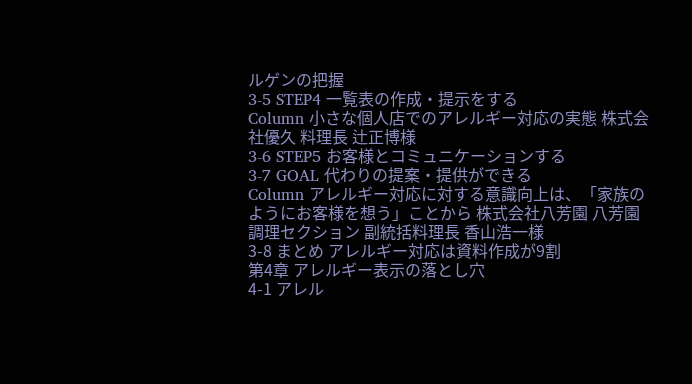ルゲンの把握
3-5 STEP4 一覧表の作成・提示をする
Column 小さな個人店でのアレルギー対応の実態 株式会社優久 料理長 辻正博様
3-6 STEP5 お客様とコミュニケーションする
3-7 GOAL 代わりの提案・提供ができる
Column アレルギー対応に対する意識向上は、「家族のようにお客様を想う」ことから 株式会社八芳園 八芳園調理セクション 副統括料理長 香山浩一様
3-8 まとめ アレルギー対応は資料作成が9割
第4章 アレルギー表示の落とし穴
4-1 アレル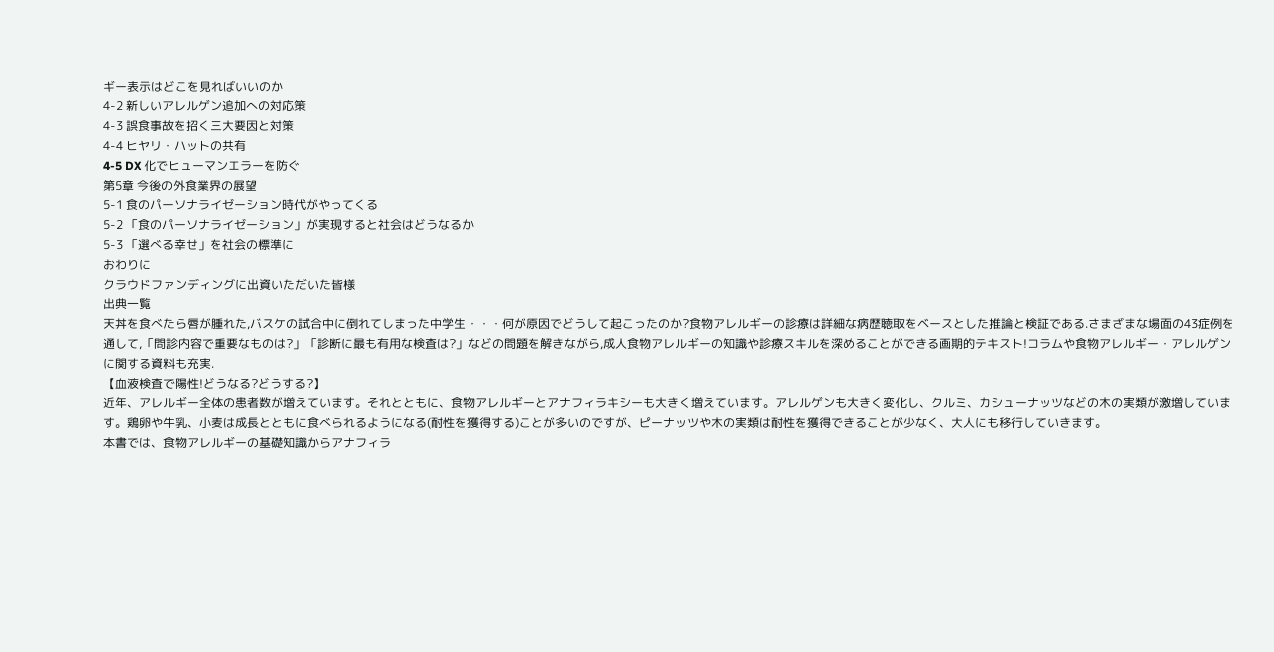ギー表示はどこを見ればいいのか
4-2 新しいアレルゲン追加への対応策
4-3 誤食事故を招く三大要因と対策
4-4 ヒヤリ・ハットの共有
4-5 DX 化でヒューマンエラーを防ぐ
第5章 今後の外食業界の展望
5-1 食のパーソナライゼーション時代がやってくる
5-2 「食のパーソナライゼーション」が実現すると社会はどうなるか
5-3 「選べる幸せ」を社会の標準に
おわりに
クラウドファンディングに出資いただいた皆様
出典一覧
天丼を食べたら唇が腫れた,バスケの試合中に倒れてしまった中学生・・・何が原因でどうして起こったのか?食物アレルギーの診療は詳細な病歴聴取をベースとした推論と検証である.さまざまな場面の43症例を通して,「問診内容で重要なものは?」「診断に最も有用な検査は?」などの問題を解きながら,成人食物アレルギーの知識や診療スキルを深めることができる画期的テキスト!コラムや食物アレルギー・アレルゲンに関する資料も充実.
【血液検査で陽性!どうなる?どうする?】
近年、アレルギー全体の患者数が増えています。それとともに、食物アレルギーとアナフィラキシーも大きく増えています。アレルゲンも大きく変化し、クルミ、カシューナッツなどの木の実類が激増しています。鶏卵や牛乳、小麦は成長とともに食べられるようになる(耐性を獲得する)ことが多いのですが、ピーナッツや木の実類は耐性を獲得できることが少なく、大人にも移行していきます。
本書では、食物アレルギーの基礎知識からアナフィラ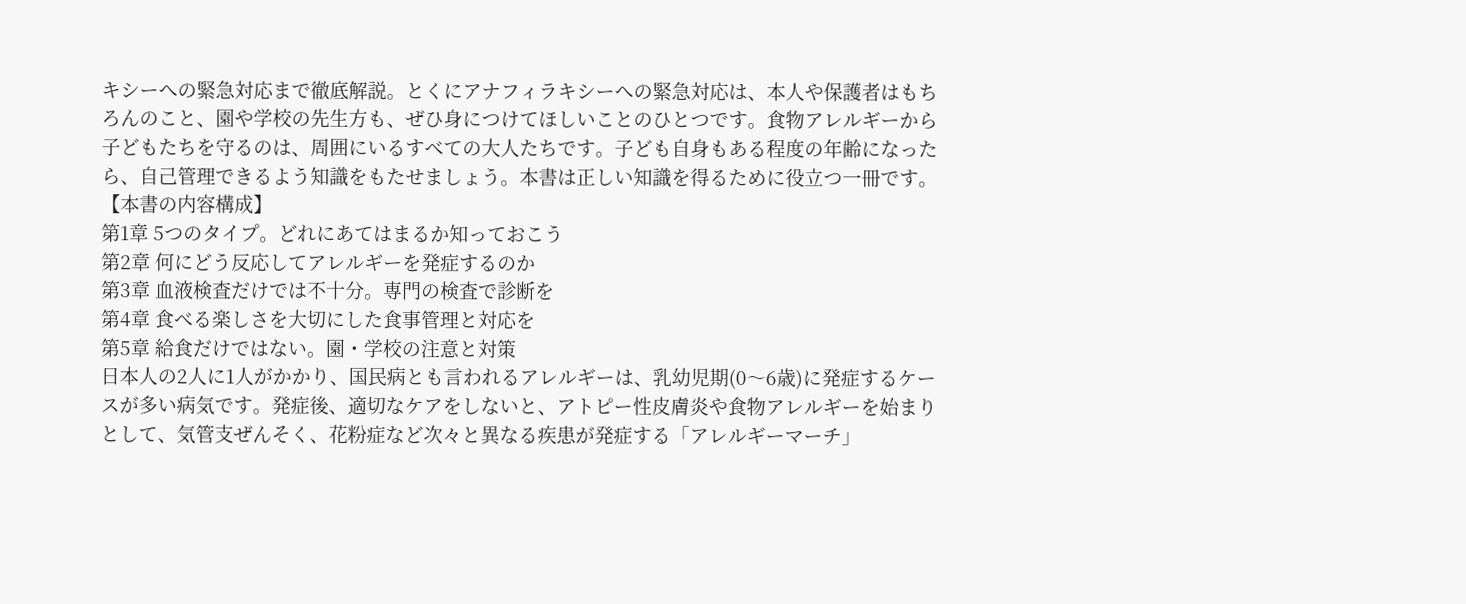キシーへの緊急対応まで徹底解説。とくにアナフィラキシーへの緊急対応は、本人や保護者はもちろんのこと、園や学校の先生方も、ぜひ身につけてほしいことのひとつです。食物アレルギーから子どもたちを守るのは、周囲にいるすべての大人たちです。子ども自身もある程度の年齢になったら、自己管理できるよう知識をもたせましょう。本書は正しい知識を得るために役立つ一冊です。
【本書の内容構成】
第1章 5つのタイプ。どれにあてはまるか知っておこう
第2章 何にどう反応してアレルギーを発症するのか
第3章 血液検査だけでは不十分。専門の検査で診断を
第4章 食べる楽しさを大切にした食事管理と対応を
第5章 給食だけではない。園・学校の注意と対策
日本人の2人に1人がかかり、国民病とも言われるアレルギーは、乳幼児期(0〜6歳)に発症するケースが多い病気です。発症後、適切なケアをしないと、アトピー性皮膚炎や食物アレルギーを始まりとして、気管支ぜんそく、花粉症など次々と異なる疾患が発症する「アレルギーマーチ」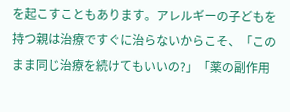を起こすこともあります。アレルギーの子どもを持つ親は治療ですぐに治らないからこそ、「このまま同じ治療を続けてもいいの?」「薬の副作用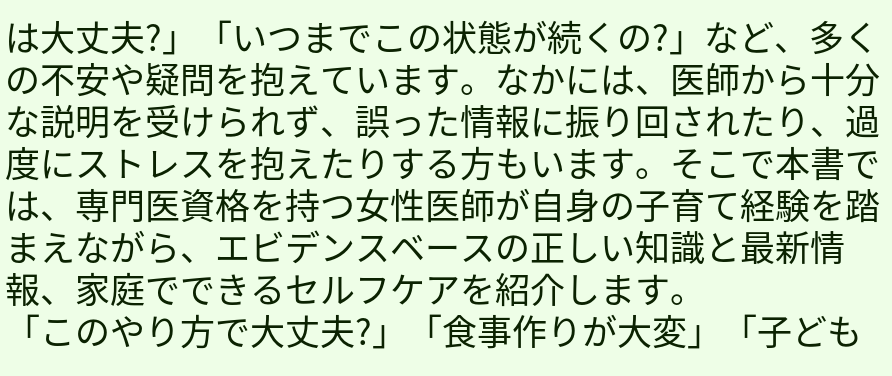は大丈夫?」「いつまでこの状態が続くの?」など、多くの不安や疑問を抱えています。なかには、医師から十分な説明を受けられず、誤った情報に振り回されたり、過度にストレスを抱えたりする方もいます。そこで本書では、専門医資格を持つ女性医師が自身の子育て経験を踏まえながら、エビデンスベースの正しい知識と最新情報、家庭でできるセルフケアを紹介します。
「このやり方で大丈夫?」「食事作りが大変」「子ども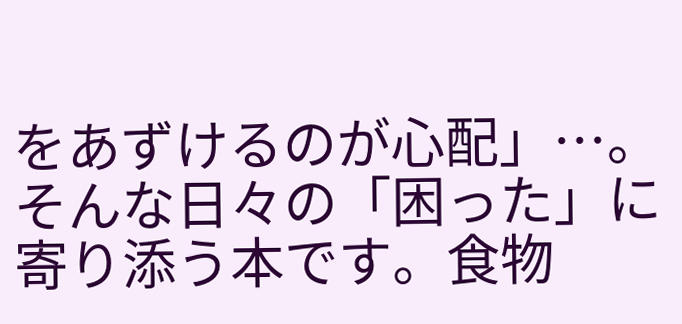をあずけるのが心配」…。そんな日々の「困った」に寄り添う本です。食物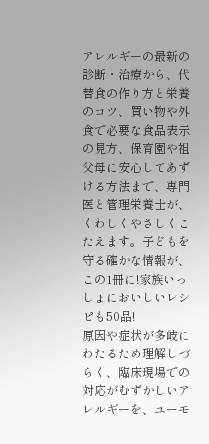アレルギーの最新の診断・治療から、代替食の作り方と栄養のコツ、買い物や外食で必要な食品表示の見方、保育園や祖父母に安心してあずける方法まで、専門医と管理栄養士が、くわしくやさしくこたえます。子どもを守る確かな情報が、この1冊に!家族いっしょにおいしいレシピも50品!
原因や症状が多岐にわたるため理解しづらく、臨床現場での対応がむずかしいアレルギーを、ユーモ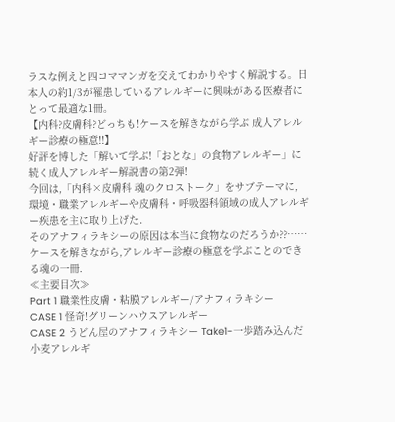ラスな例えと四コママンガを交えてわかりやすく解説する。日本人の約1/3が罹患しているアレルギーに興味がある医療者にとって最適な1冊。
【内科?皮膚科?どっちも!ケースを解きながら学ぶ 成人アレルギー診療の極意!!】
好評を博した「解いて学ぶ!「おとな」の食物アレルギー」に続く成人アレルギー解説書の第2弾!
今回は,「内科×皮膚科 魂のクロストーク」をサブテーマに,
環境・職業アレルギーや皮膚科・呼吸器科領域の成人アレルギー疾患を主に取り上げた.
そのアナフィラキシーの原因は本当に食物なのだろうか??……
ケースを解きながら,アレルギー診療の極意を学ぶことのできる魂の一冊.
≪主要目次≫
Part 1 職業性皮膚・粘膜アレルギー/アナフィラキシー
CASE 1 怪奇!グリーンハウスアレルギー
CASE 2 うどん屋のアナフィラキシー Take1-一歩踏み込んだ小麦アレルギ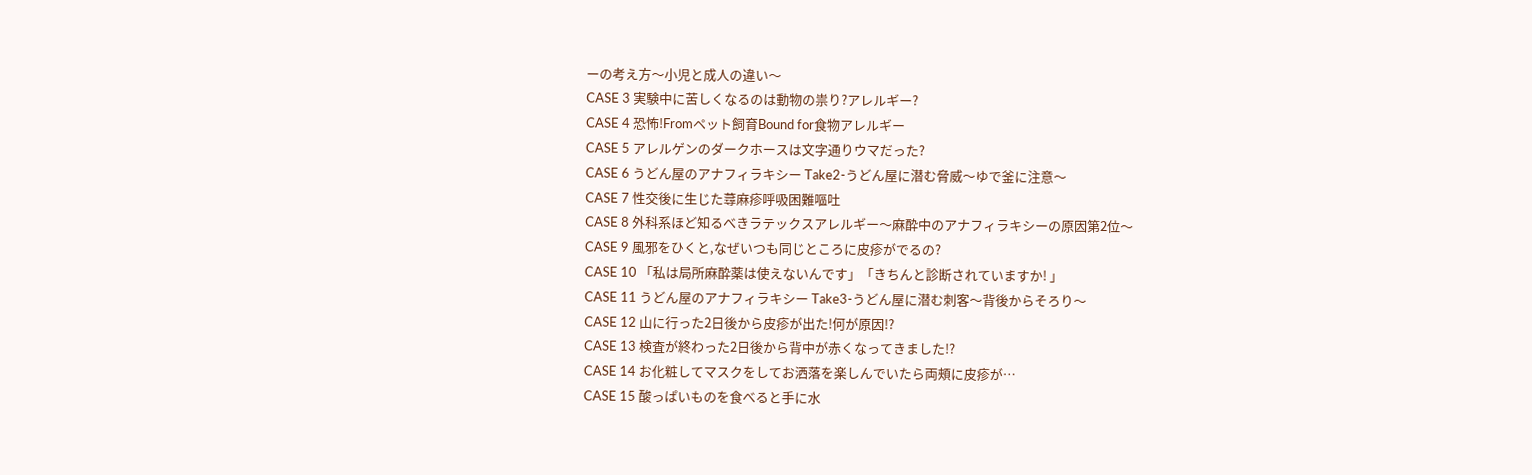ーの考え方〜小児と成人の違い〜
CASE 3 実験中に苦しくなるのは動物の祟り?アレルギー?
CASE 4 恐怖!Fromペット飼育Bound for食物アレルギー
CASE 5 アレルゲンのダークホースは文字通りウマだった?
CASE 6 うどん屋のアナフィラキシー Take2-うどん屋に潜む脅威〜ゆで釜に注意〜
CASE 7 性交後に生じた蕁麻疹呼吸困難嘔吐
CASE 8 外科系ほど知るべきラテックスアレルギー〜麻酔中のアナフィラキシーの原因第2位〜
CASE 9 風邪をひくと,なぜいつも同じところに皮疹がでるの?
CASE 10 「私は局所麻酔薬は使えないんです」「きちんと診断されていますか! 」
CASE 11 うどん屋のアナフィラキシー Take3-うどん屋に潜む刺客〜背後からそろり〜
CASE 12 山に行った2日後から皮疹が出た!何が原因!?
CASE 13 検査が終わった2日後から背中が赤くなってきました!?
CASE 14 お化粧してマスクをしてお洒落を楽しんでいたら両頰に皮疹が…
CASE 15 酸っぱいものを食べると手に水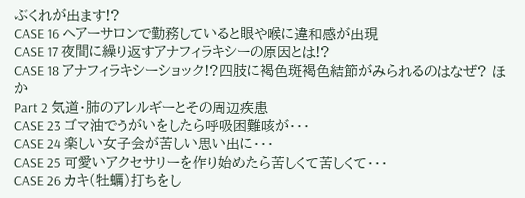ぶくれが出ます!?
CASE 16 ヘアーサロンで勤務していると眼や喉に違和感が出現
CASE 17 夜間に繰り返すアナフィラキシーの原因とは!?
CASE 18 アナフィラキシーショック!?四肢に褐色斑褐色結節がみられるのはなぜ? ほか
Part 2 気道・肺のアレルギーとその周辺疾患
CASE 23 ゴマ油でうがいをしたら呼吸困難咳が・・・
CASE 24 楽しい女子会が苦しい思い出に・・・
CASE 25 可愛いアクセサリーを作り始めたら苦しくて苦しくて・・・
CASE 26 カキ(牡蠣)打ちをし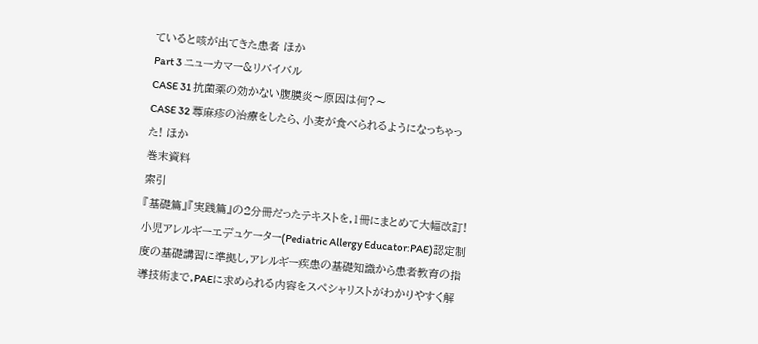ていると咳が出てきた患者 ほか
Part 3 ニューカマー&リバイバル
CASE 31 抗菌薬の効かない腹膜炎〜原因は何?〜
CASE 32 蕁麻疹の治療をしたら、小麦が食べられるようになっちゃった! ほか
巻末資料
索引
『基礎篇』『実践篇』の2分冊だったテキストを,1冊にまとめて大幅改訂!小児アレルギーエデュケーター(Pediatric Allergy Educator:PAE)認定制度の基礎講習に準拠し,アレルギー疾患の基礎知識から患者教育の指導技術まで,PAEに求められる内容をスペシャリストがわかりやすく解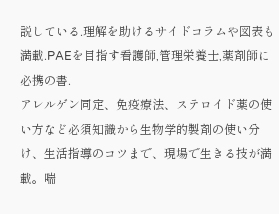説している.理解を助けるサイドコラムや図表も満載.PAEを目指す看護師,管理栄養士,薬剤師に必携の書.
アレルゲン同定、免疫療法、ステロイド薬の使い方など必須知識から生物学的製剤の使い分け、生活指導のコツまで、現場で生きる技が満載。喘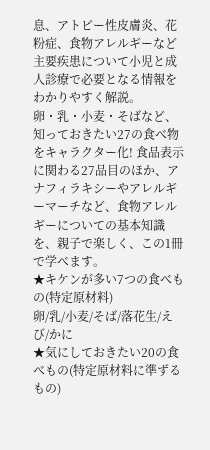息、アトピー性皮膚炎、花粉症、食物アレルギーなど主要疾患について小児と成人診療で必要となる情報をわかりやすく解説。
卵・乳・小麦・そばなど、知っておきたい27の食べ物をキャラクター化! 食品表示に関わる27品目のほか、アナフィラキシーやアレルギーマーチなど、食物アレルギーについての基本知識を、親子で楽しく、この1冊で学べます。
★キケンが多い7つの食べもの(特定原材料)
卵/乳/小麦/そば/落花生/えび/かに
★気にしておきたい20の食べもの(特定原材料に準ずるもの)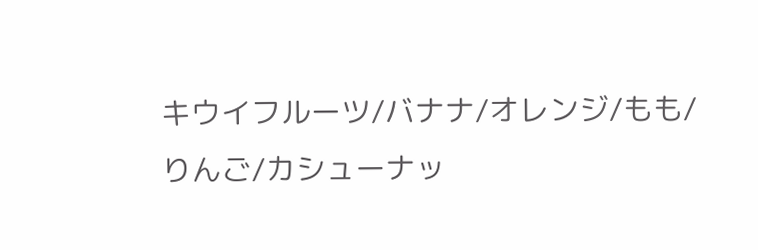キウイフルーツ/バナナ/オレンジ/もも/
りんご/カシューナッ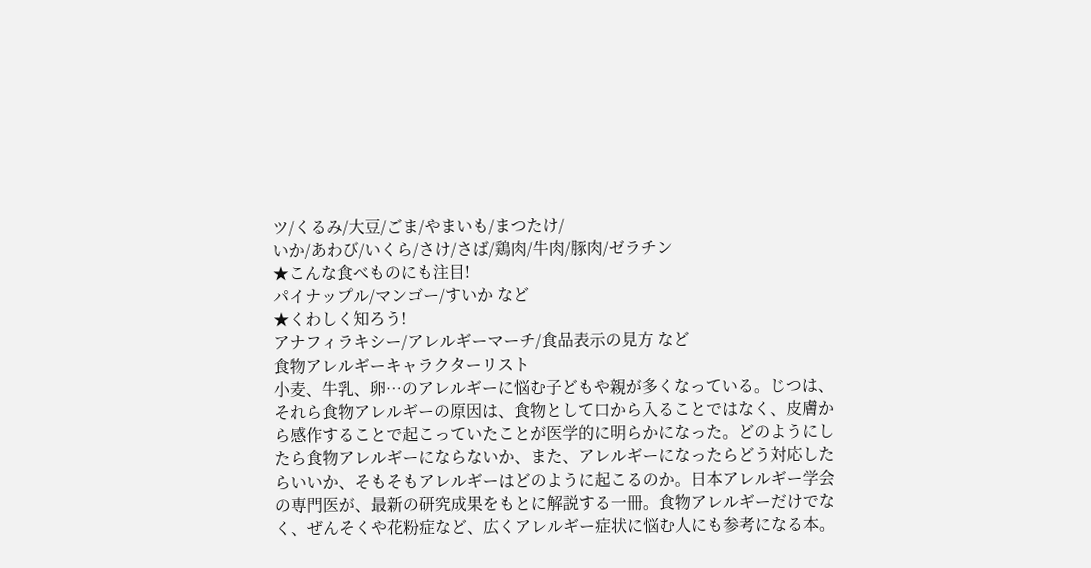ツ/くるみ/大豆/ごま/やまいも/まつたけ/
いか/あわび/いくら/さけ/さば/鶏肉/牛肉/豚肉/ゼラチン
★こんな食べものにも注目!
パイナップル/マンゴー/すいか など
★くわしく知ろう!
アナフィラキシー/アレルギーマーチ/食品表示の見方 など
食物アレルギーキャラクターリスト
小麦、牛乳、卵…のアレルギーに悩む子どもや親が多くなっている。じつは、それら食物アレルギーの原因は、食物として口から入ることではなく、皮膚から感作することで起こっていたことが医学的に明らかになった。どのようにしたら食物アレルギーにならないか、また、アレルギーになったらどう対応したらいいか、そもそもアレルギーはどのように起こるのか。日本アレルギー学会の専門医が、最新の研究成果をもとに解説する一冊。食物アレルギーだけでなく、ぜんそくや花粉症など、広くアレルギー症状に悩む人にも参考になる本。